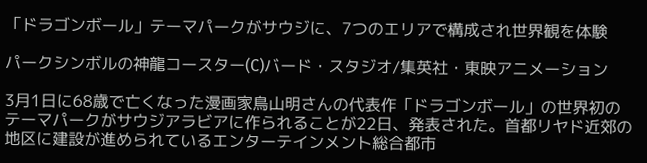「ドラゴンボール」テーマパークがサウジに、7つのエリアで構成され世界観を体験

パークシンボルの神龍コースター(C)バード・スタジオ/集英社・東映アニメーション

3月1日に68歳で亡くなった漫画家鳥山明さんの代表作「ドラゴンボール」の世界初のテーマパークがサウジアラビアに作られることが22日、発表された。首都リヤド近郊の地区に建設が進められているエンターテインメント総合都市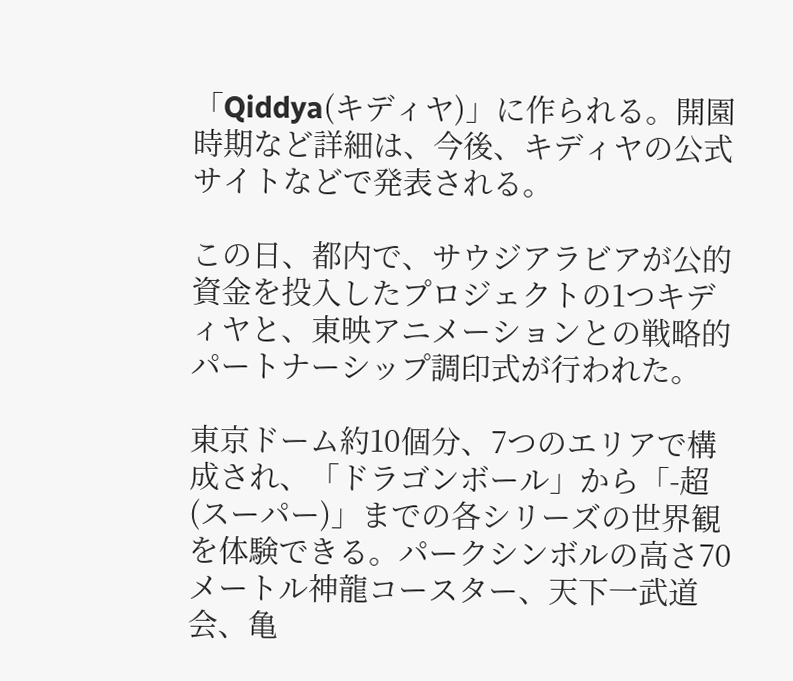「Qiddya(キディヤ)」に作られる。開園時期など詳細は、今後、キディヤの公式サイトなどで発表される。

この日、都内で、サウジアラビアが公的資金を投入したプロジェクトの1つキディヤと、東映アニメーションとの戦略的パートナーシップ調印式が行われた。

東京ドーム約10個分、7つのエリアで構成され、「ドラゴンボール」から「-超(スーパー)」までの各シリーズの世界観を体験できる。パークシンボルの高さ70メートル神龍コースター、天下一武道会、亀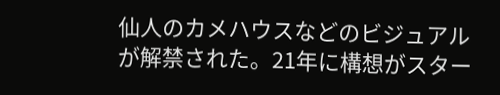仙人のカメハウスなどのビジュアルが解禁された。21年に構想がスター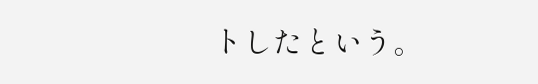トしたという。